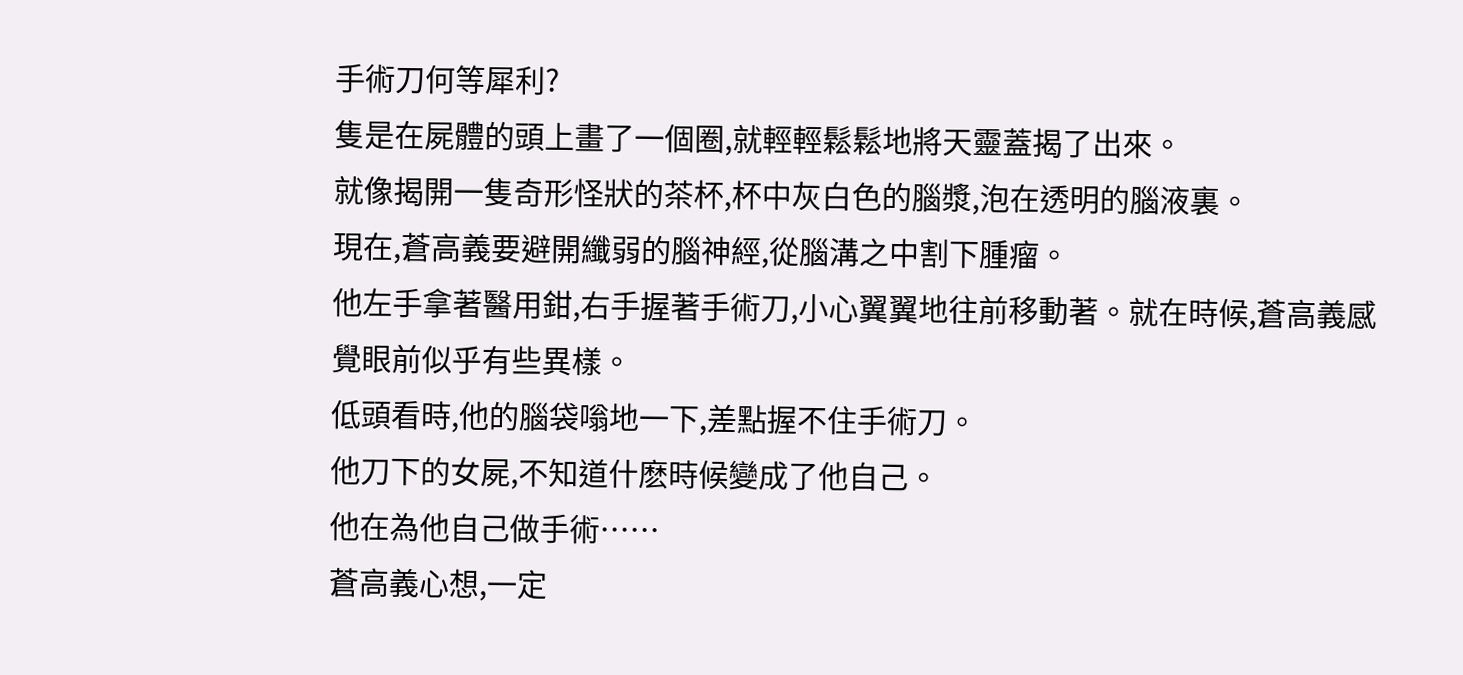手術刀何等犀利?
隻是在屍體的頭上畫了一個圈,就輕輕鬆鬆地將天靈蓋揭了出來。
就像揭開一隻奇形怪狀的茶杯,杯中灰白色的腦漿,泡在透明的腦液裏。
現在,蒼高義要避開纖弱的腦神經,從腦溝之中割下腫瘤。
他左手拿著醫用鉗,右手握著手術刀,小心翼翼地往前移動著。就在時候,蒼高義感覺眼前似乎有些異樣。
低頭看時,他的腦袋嗡地一下,差點握不住手術刀。
他刀下的女屍,不知道什麽時候變成了他自己。
他在為他自己做手術……
蒼高義心想,一定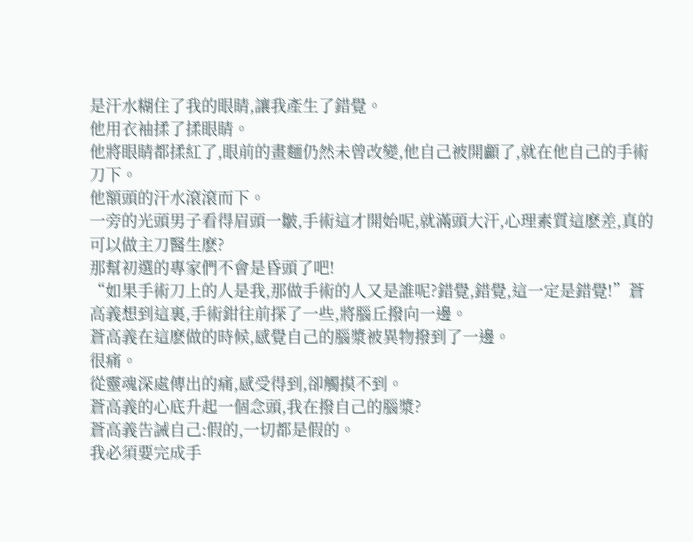是汗水糊住了我的眼睛,讓我產生了錯覺。
他用衣袖揉了揉眼睛。
他將眼睛都揉紅了,眼前的畫麵仍然未曾改變,他自己被開顱了,就在他自己的手術刀下。
他額頭的汗水滾滾而下。
一旁的光頭男子看得眉頭一皺,手術這才開始呢,就滿頭大汗,心理素質這麽差,真的可以做主刀醫生麽?
那幫初選的專家們不會是昏頭了吧!
“如果手術刀上的人是我,那做手術的人又是誰呢?錯覺,錯覺,這一定是錯覺!”蒼高義想到這裏,手術鉗往前探了一些,將腦丘撥向一邊。
蒼高義在這麽做的時候,感覺自己的腦漿被異物撥到了一邊。
很痛。
從靈魂深處傳出的痛,感受得到,卻觸摸不到。
蒼高義的心底升起一個念頭,我在撥自己的腦漿?
蒼高義告誡自己:假的,一切都是假的。
我必須要完成手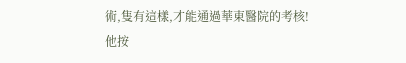術,隻有這樣,才能通過華東醫院的考核!
他按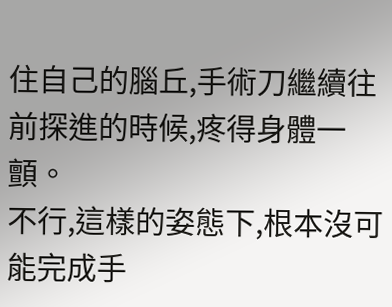住自己的腦丘,手術刀繼續往前探進的時候,疼得身體一顫。
不行,這樣的姿態下,根本沒可能完成手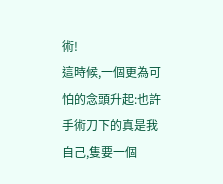術!
這時候,一個更為可怕的念頭升起:也許手術刀下的真是我自己,隻要一個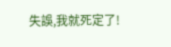失誤,我就死定了!